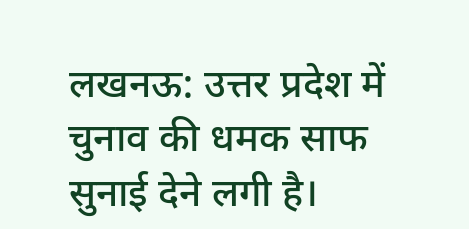लखनऊ: उत्तर प्रदेश में चुनाव की धमक साफ सुनाई देने लगी है।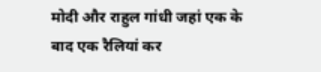मोदी और राहुल गांधी जहां एक के बाद एक रैलियां कर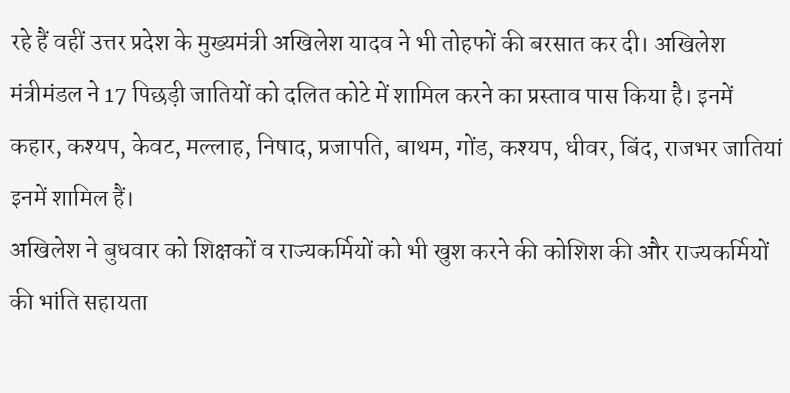रहे हैं वहीं उत्तर प्रदेश के मुख्यमंत्री अखिलेश यादव ने भी तोहफों की बरसात कर दी। अखिलेश मंत्रीमंडल ने 17 पिछड़ी जातियों को दलित कोटे में शामिल करने का प्रस्ताव पास किया है। इनमें कहार, कश्यप, केवट, मल्लाह, निषाद, प्रजापति, बाथम, गोंड, कश्यप, धीवर, बिंद, राजभर जातियां इनमें शामिल हैं।
अखिलेश ने बुधवार को शिक्षकों व राज्यकर्मियों को भी खुश करने की कोशिश की और राज्यकर्मियों की भांति सहायता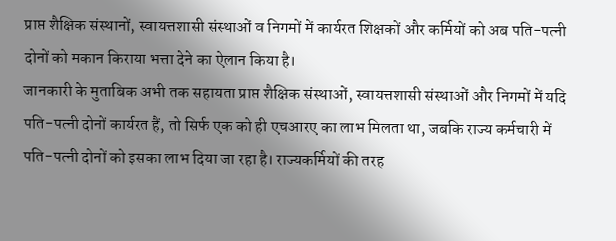प्राप्त शैक्षिक संस्थानों, स्वायत्तशासी संस्थाओं व निगमों में कार्यरत शिक्षकों और कर्मियों को अब पति-पत्नी दोनों को मकान किराया भत्ता देने का ऐलान किया है।
जानकारी के मुताबिक अभी तक सहायता प्राप्त शैक्षिक संस्थाओं, स्वायत्तशासी संस्थाओं और निगमों में यदि पति-पत्नी दोनों कार्यरत हैं, तो सिर्फ एक को ही एचआरए का लाभ मिलता था, जबकि राज्य कर्मचारी में पति-पत्नी दोनों को इसका लाभ दिया जा रहा है। राज्यकर्मियों की तरह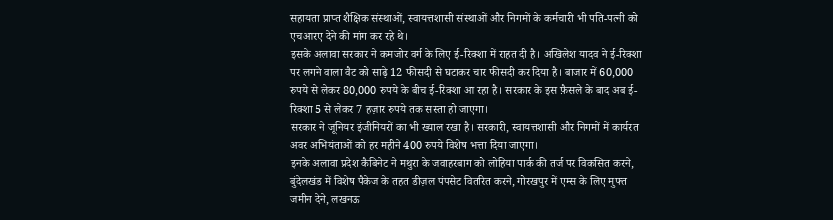सहायता प्राप्त शैक्षिक संस्थाओं, स्वायत्तशासी संस्थाओं और निगमों के कर्मचारी भी पति-पत्नी को एचआरए देने की मांग कर रहे थे।
इसके अलावा सरकार ने कमजोर वर्ग के लिए ई-रिक्शा में राहत दी है। अखिलेश यादव ने ई-रिक्शा पर लगने वाला वैट को साढ़े 12 फीसदी से घटाकर चार फीसदी कर दिया है। बाजार में 60,000 रुपये से लेकर 80,000 रुपये के बीच ई-रिक्शा आ रहा है। सरकार के इस फ़ैसले के बाद अब ई-रिक्शा 5 से लेकर 7 हज़ार रुपये तक सस्ता हो जाएगा।
सरकार ने जूनियर इंजीनियरों का भी ख्याल रखा है। सरकारी, स्वायत्तशासी और निगमों में कार्यरत अवर अभियंताओं को हर महीने 400 रुपये विशेष भत्ता दिया जाएगा।
इनके अलावा प्रदेश कैबिनेट ने मथुरा के जवाहरबाग को लोहिया पार्क की तर्ज पर विकसित करने, बुंदेलखंड में विशेष पैकेज के तहत डीज़ल पंपसेट वितरित करने, गोरखपुर में एम्स के लिए मुफ्त जमीन देने, लखनऊ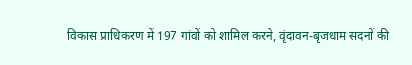विकास प्राधिकरण में 197 गांवों को शामिल करने, वृंदावन-बृजधाम सदनों की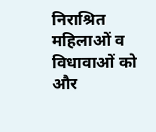निराश्रित महिलाओं व विधावाओं को और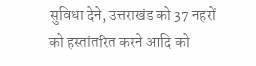सुविधा देने, उत्तराखंड को 37 नहरों को हस्तांतरित करने आदि को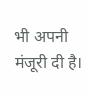भी अपनी मंजूरी दी है।